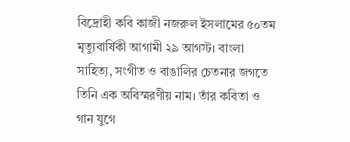বিদ্রোহী কবি কাজী নজরুল ইসলামের ৫০তম মৃত্যুবার্ষিকী আগামী ২৯ আগস্ট। বাংলা সাহিত্য, সংগীত ও বাঙালির চেতনার জগতে তিনি এক অবিস্মরণীয় নাম। তাঁর কবিতা ও গান যুগে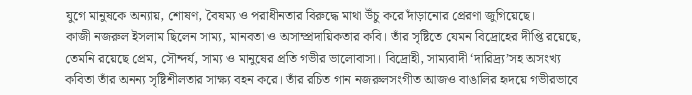যুগে মানুষকে অন্যায়, শোষণ, বৈষম্য ও পরাধীনতার বিরুদ্ধে মাথা উঁচু করে দাঁড়ানোর প্রেরণা জুগিয়েছে।
কাজী নজরুল ইসলাম ছিলেন সাম্য, মানবতা ও অসাম্প্রদায়িকতার কবি। তাঁর সৃষ্টিতে যেমন বিদ্রোহের দীপ্তি রয়েছে, তেমনি রয়েছে প্রেম, সৌন্দর্য, সাম্য ও মানুষের প্রতি গভীর ভালোবাসা। বিদ্রোহী, সাম্যবাদী ‘দারিদ্র্য’সহ অসংখ্য কবিতা তাঁর অনন্য সৃষ্টিশীলতার সাক্ষ্য বহন করে। তাঁর রচিত গান নজরুলসংগীত আজও বাঙালির হৃদয়ে গভীরভাবে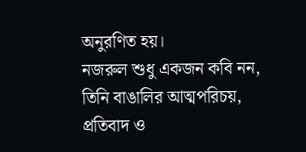অনুরণিত হয়।
নজরুল শুধু একজন কবি নন, তিনি বাঙালির আত্মপরিচয়, প্রতিবাদ ও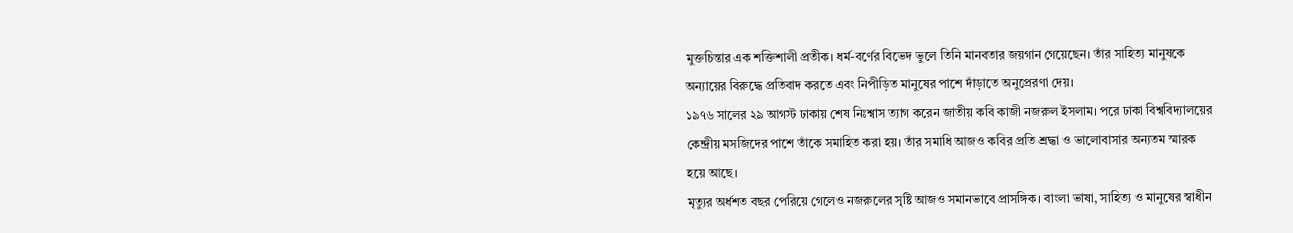মুক্তচিন্তার এক শক্তিশালী প্রতীক। ধর্ম-বর্ণের বিভেদ ভুলে তিনি মানবতার জয়গান গেয়েছেন। তাঁর সাহিত্য মানুষকে অন্যায়ের বিরুদ্ধে প্রতিবাদ করতে এবং নিপীড়িত মানুষের পাশে দাঁড়াতে অনুপ্রেরণা দেয়।
১৯৭৬ সালের ২৯ আগস্ট ঢাকায় শেষ নিঃশ্বাস ত্যাগ করেন জাতীয় কবি কাজী নজরুল ইসলাম। পরে ঢাকা বিশ্ববিদ্যালয়ের কেন্দ্রীয় মসজিদের পাশে তাঁকে সমাহিত করা হয়। তাঁর সমাধি আজও কবির প্রতি শ্রদ্ধা ও ভালোবাসার অন্যতম স্মারক হয়ে আছে।
মৃত্যুর অর্ধশত বছর পেরিয়ে গেলেও নজরুলের সৃষ্টি আজও সমানভাবে প্রাসঙ্গিক। বাংলা ভাষা, সাহিত্য ও মানুষের স্বাধীন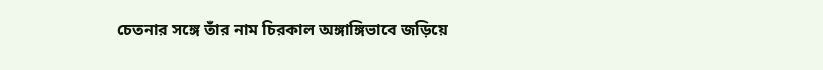চেতনার সঙ্গে তাঁর নাম চিরকাল অঙ্গাঙ্গিভাবে জড়িয়ে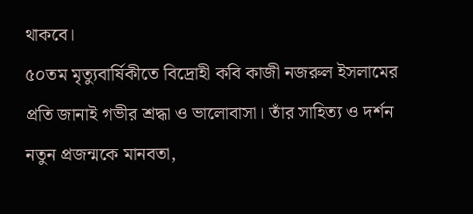থাকবে।
৫০তম মৃত্যুবার্ষিকীতে বিদ্রোহী কবি কাজী নজরুল ইসলামের প্রতি জানাই গভীর শ্রদ্ধা ও ভালোবাসা। তাঁর সাহিত্য ও দর্শন নতুন প্রজন্মকে মানবতা,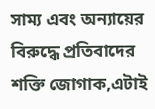সাম্য এবং অন্যায়ের বিরুদ্ধে প্রতিবাদের শক্তি জোগাক,এটাই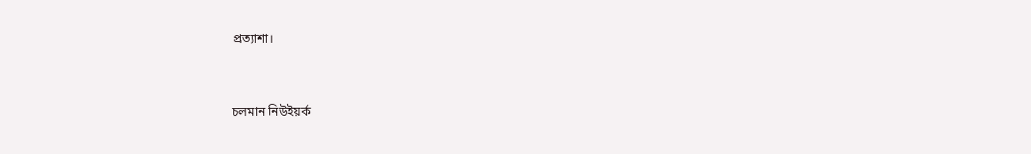প্রত্যাশা।


চলমান নিউইয়র্ক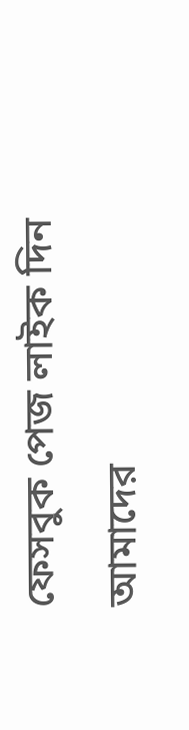ফেসবুক পেজ লাইক দিন
আমাদের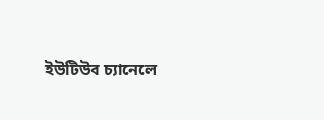ইউটিউব চ্যানেলে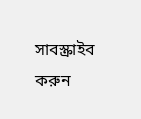সাবস্ক্রাইব করুন